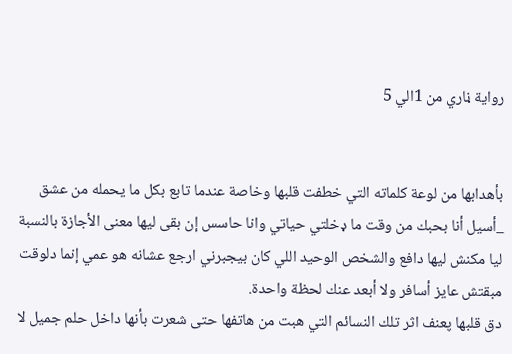رواية ڼاري من 1الي 5


بأهدابها من لوعة كلماته التي خطفت قلبها وخاصة عندما تابع بكل ما يحمله من عشق
_أسيل أنا بحبك من وقت ما ډخلتي حياتي وانا حاسس إن بقى ليها معنى الأجازة بالنسبة ليا مكنش ليها دافع والشخص الوحيد اللي كان بيجبرني ارجع عشانه هو عمي إنما دلوقت مبقتش عايز أسافر ولا أبعد عنك لحظة واحدة.
دق قلبها پعنف اثر تلك النسائم التي هبت من هاتفها حتى شعرت بأنها داخل حلم جميل لا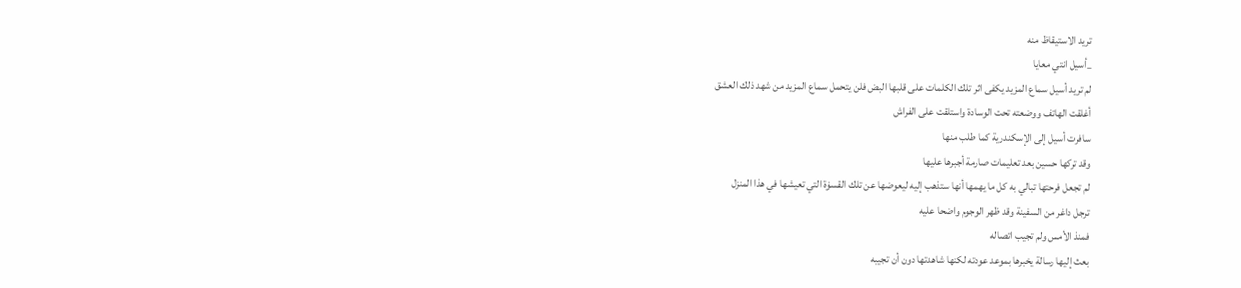تريد الاستيقاظ منه
_أسيل انتي معايا
لم تريد أسيل سماع المزيد يكفى اثر تلك الكلمات على قلبها البض فلن يتحمل سماع المزيد من شهد ذلك العشق
أغلقت الهاتف ووضعته تحت الوسادة واستلقت على الفراش
سافرت أسيل إلى الإسكندرية كما طلب منها
وقد تركها حسين بعد تعليمات صارمة أجبرها عليها
لم تجعل فرحتها تبالي به كل ما يهمها أنها ستذهب إليه ليعوضها عن تلك القسۏة التي تعيشها في هذا المنزل
ترجل داغر من السفينة وقد ظهر الوجوم واضحا عليه
فمنذ الأمس ولم تجيب اتصاله
بعث إليها رسالة يخبرها بموعد عودته لكنها شاهدتها دون أن تجيبه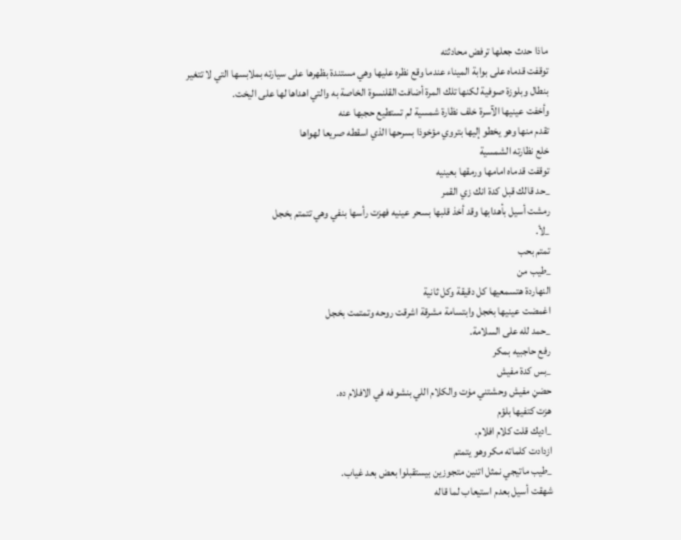ماذا حدث جعلها ترفض محادثته
توقفت قدماه على بوابة الميناء عندما وقع نظره عليها وهي مستندة بظهرها على سيارته بملابسها التي لا تتغير
بنطال وبلوزة صوفية لكنها تلك المرة أضافت القلنسوة الخاصة به والتي اهداها لها على اليخت.
وأخفت عينيها الآسرة خلف نظارة شمسية لم تستطيع حجبها عنه
تقدم منها وهو يخطو إليها بتروي مؤخوذا بسرحها الذي اسقطه صريعا لهواها
خلع نظارته الشمسية
توقفت قدماه امامها ورمقها بعينيه
_حد قالك قبل كدة انك زي القمر
رمشت أسيل بأهدابها وقد أخذ قلبها بسحر عينيه فهزت رأسها بنفي وهي تتمتم بخجل
_لأ.
تمتم بحب
_طيب من
النهاردة هتسمعيها كل دقيقة وكل ثانية
اغمضت عينيها بخجل وابتسامة مشرقة اشرقت روحه وتمتمت بخجل
_حمد لله على السلامة.
رفع حاجبيه بمكر
_بس كدة مفيش
حضڼ مفيش وحشتني مۏت والكلام اللي بنشوفه في الافلام ده.
هزت كتفيها بلؤم
_اديك قلت كلام افلام.
ازدادت كلماته مكر وهو يتمتم
_طيب ماتيجي نمثل اتنين متجوزين بيستقبلوا بعض بعد غياب.
شهقت أسيل بعدم استيعاب لما قاله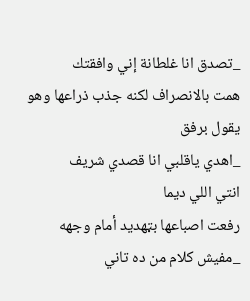_تصدق انا غلطانة إني وافقتك
همت بالانصراف لكنه جذب ذراعها وهو يقول برفق
_اهدي ياقلبي انا قصدي شريف
انتي اللي ديما
رفعت اصباعها بټهديد أمام وجهه
_مفيش كلام من ده تاني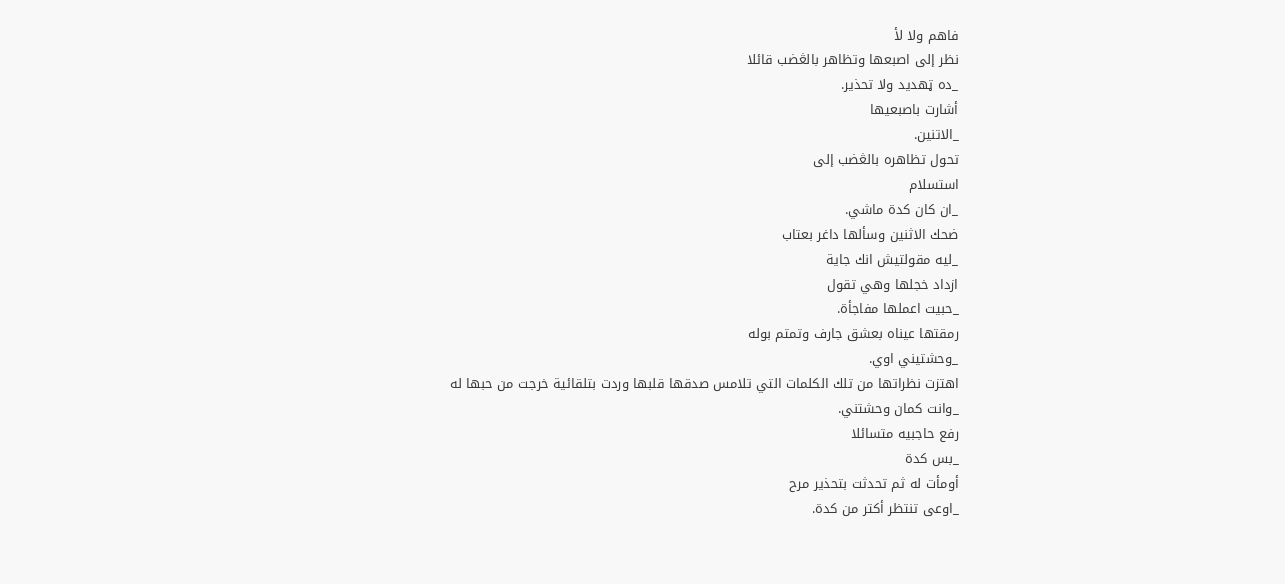فاهم ولا لأ
نظر إلى اصبعها وتظاهر بالڠضب قائلا
_ده ټهديد ولا تحذير.
أشارت باصبعيها
_الاتنين.
تحول تظاهره بالڠضب إلى
استسلام
_ان كان كدة ماشي.
ضحك الاثنين وسألها داغر بعتاب
_ليه مقولتيش انك جاية
ازداد خجلها وهي تقول
_حبيت اعملها مفاجأة.
رمقتها عيناه بعشق جارف وتمتم بوله
_وحشتيني اوي.
اهتزت نظراتها من تلك الكلمات التي تلامس صدقها قلبها وردت بتلقائية خرجت من حبها له
_وانت كمان وحشتني.
رفع حاجبيه متسائلا
_بس كدة
أومأت له ثم تحدثت بتحذير مرح
_اوعى تنتظر أكتر من كدة.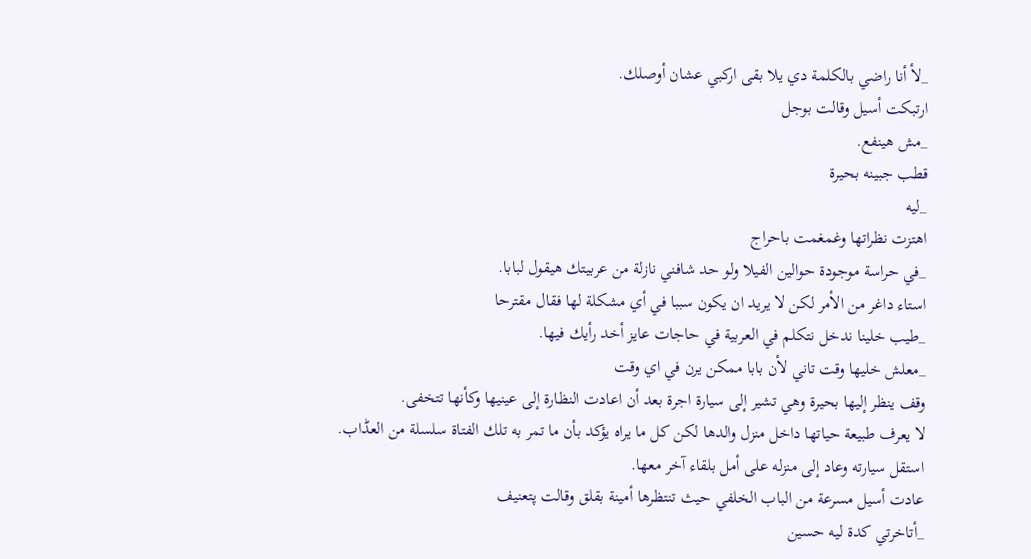_لأ أنا راضي بالكلمة دي يلا بقى اركبي عشان أوصلك.
ارتبكت أسيل وقالت بوجل
_مش هينفع.
قطب جبينه بحيرة
_ليه
اهتزت نظراتها وغمغمت باحراج
_في حراسة موجودة حوالين الفيلا ولو حد شافني نازلة من عربيتك هيقول لبابا.
استاء داغر من الأمر لكن لا يريد ان يكون سببا في أي مشكلة لها فقال مقترحا
_طيب خلينا ندخل نتكلم في العربية في حاجات عايز أخد رأيك فيها.
_معلش خليها وقت تاني لأن بابا ممكن يرن في اي وقت
وقف ينظر إليها بحيرة وهي تشير إلى سيارة اجرة بعد أن اعادت النظارة إلى عينيها وكأنها تتخفى.
لا يعرف طبيعة حياتها داخل منزل والدها لكن كل ما يراه يؤكد بأن ما تمر به تلك الفتاة سلسلة من العڈاب.
استقل سيارته وعاد إلى منزله على أمل بلقاء آخر معها.
عادت أسيل مسرعة من الباب الخلفي حيث تنتظرها أمينة بقلق وقالت پتعنيف
_أتاخرتي كدة ليه حسين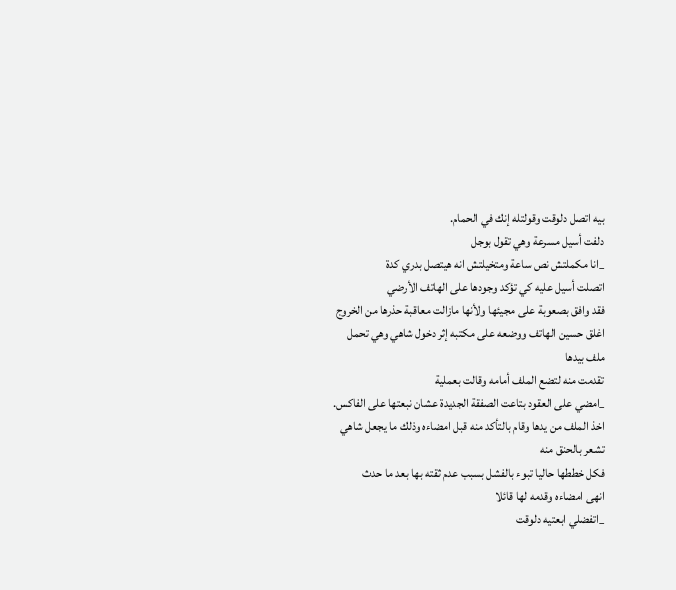بيه اتصل دلوقت وقولتله إنك في الحمام.
دلفت أسيل مسرعة وهي تقول بوجل
_انا مكملتش نص ساعة ومتخيلتش انه هيتصل بدري كدة
اتصلت أسيل عليه كي تؤكد وجودها على الهاتف الأرضي
فقد وافق بصعوبة على مجيئها ولأنها مازالت معاقبة حذرها من الخروج
اغلق حسين الهاتف ووضعه على مكتبه إثر دخول شاهي وهي تحمل ملف بيدها
تقدمت منه لتضع الملف أمامه وقالت بعملية
_امضي على العقود بتاعت الصفقة الجديدة عشان نبعتها على الفاكس.
اخذ الملف من يدها وقام بالتأكد منه قبل امضاءه وذلك ما يجعل شاهي تشعر بالحنق منه
فكل خططها حاليا تبوء بالفشل بسبب عدم ثقته بها بعد ما حدث
انهى امضاءه وقدمه لها قائلا
_اتفضلي ابعتيه دلوقت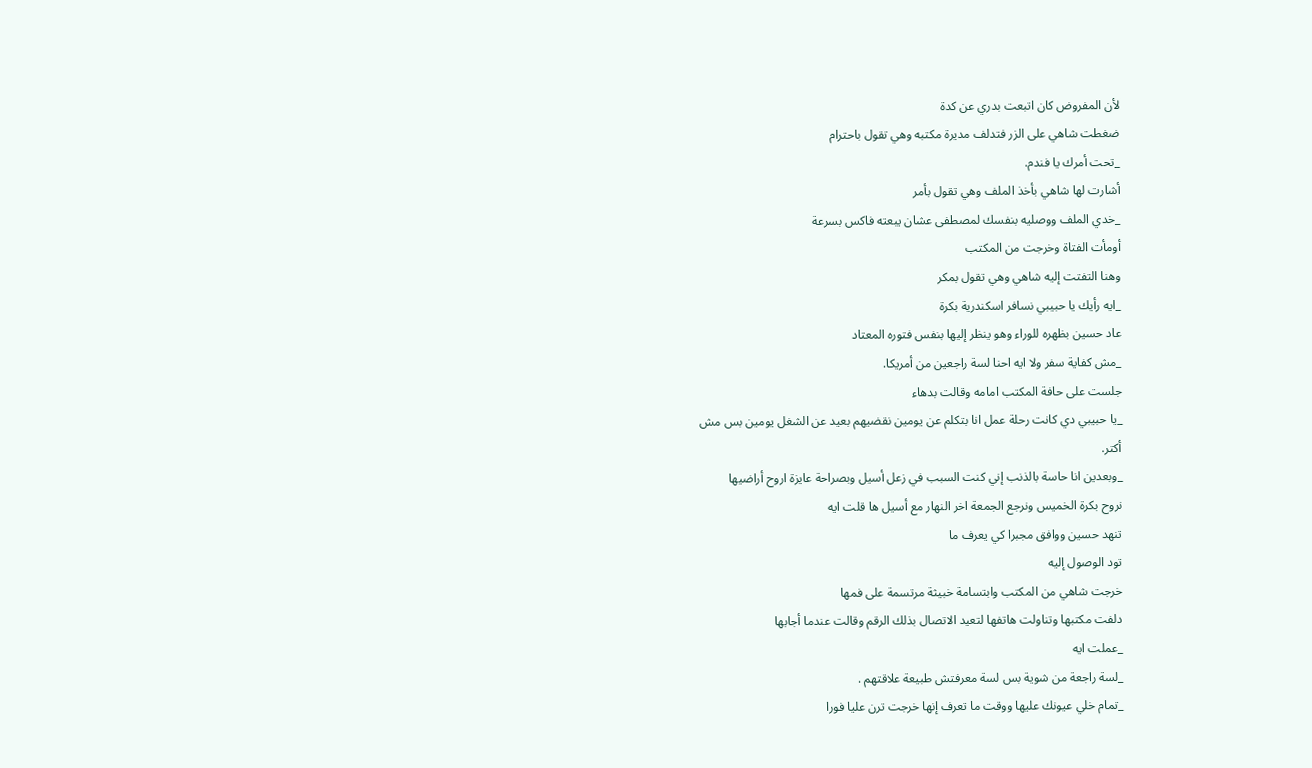لأن المفروض كان اتبعت بدري عن كدة
ضغطت شاهي على الزر فتدلف مديرة مكتبه وهي تقول باحترام
_تحت أمرك يا فندم.
أشارت لها شاهي بأخذ الملف وهي تقول بأمر
_خدي الملف ووصليه بنفسك لمصطفى عشان يبعته فاكس بسرعة
أومأت الفتاة وخرجت من المكتب
وهنا التفتت إليه شاهي وهي تقول بمكر
_ايه رأيك يا حبيبي نسافر اسكندرية بكرة
عاد حسين بظهره للوراء وهو ينظر إليها بنفس فتوره المعتاد
_مش كفاية سفر ولا ايه احنا لسة راجعين من أمريكا.
جلست على حافة المكتب امامه وقالت بدهاء
_يا حبيبي دي كانت رحلة عمل انا بتكلم عن يومين نقضيهم بعيد عن الشغل يومين بس مش
أكتر.
_وبعدين انا حاسة بالذنب إني كنت السبب في زعل أسيل وبصراحة عايزة اروح أراضيها
نروح بكرة الخميس ونرجع الجمعة اخر النهار مع أسيل ها قلت ايه
تنهد حسين ووافق مجبرا كي يعرف ما
تود الوصول إليه
خرجت شاهي من المكتب وابتسامة خبيثة مرتسمة على فمها
دلفت مكتبها وتناولت هاتفها لتعيد الاتصال بذلك الرقم وقالت عندما أجابها
_عملت ايه
_لسة راجعة من شوية بس لسة معرفتش طبيعة علاقتهم .
_تمام خلي عيونك عليها ووقت ما تعرف إنها خرجت ترن عليا فورا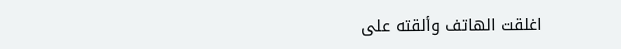اغلقت الهاتف وألقته على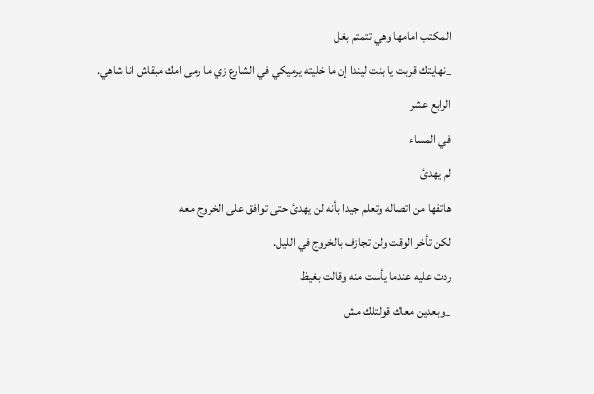المكتب امامها وهي تتمتم بغل
_نهايتك قربت يا بنت ليندا إن ما خليته يرميكي في الشارع زي ما رمى امك مبقاش انا شاهي.
الرابع عشر
في المساء
لم يهدئ
هاتفها من اتصاله وتعلم جيدا بأنه لن يهدئ حتى توافق على الخروج معه
لكن تأخر الوقت ولن تجازف بالخروج في الليل.
ردت عليه عندما يأست منه وقالت بغيظ
_وبعدين معاك قولتلك مش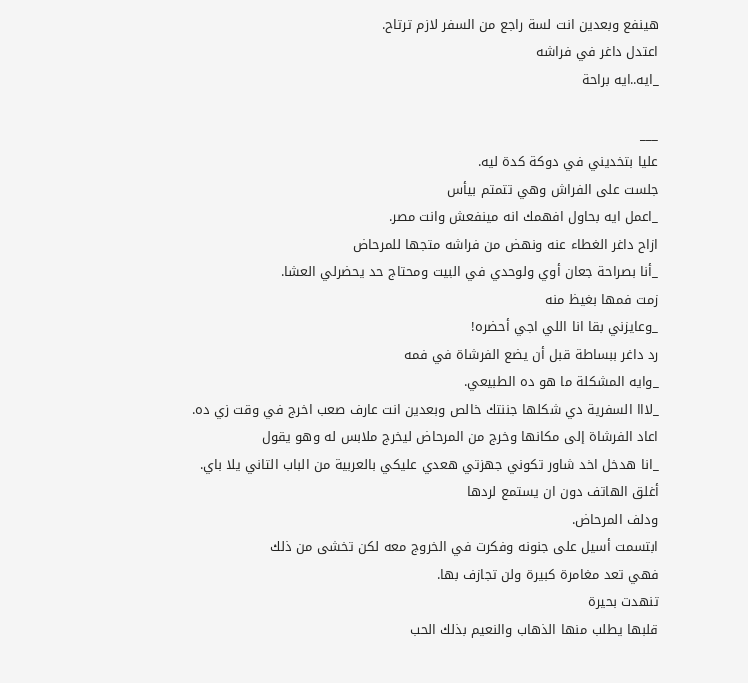هينفع وبعدين انت لسة راجع من السفر لازم ترتاح.
اعتدل داغر في فراشه
_ايه..ايه براحة

___
عليا بتخديني في دوكة كدة ليه.
جلست على الفراش وهي تتمتم بيأس
_اعمل ايه بحاول افهمك انه مينفعش وانت مصر.
ازاح داغر الغطاء عنه ونهض من فراشه متجها للمرحاض
_أنا بصراحة جعان أوي ولوحدي في البيت ومحتاج حد يحضرلي العشا.
زمت فمها بغيظ منه
_وعايزني بقا انا اللي اجي أحضره!
رد داغر ببساطة قبل أن يضع الفرشاة في فمه
_وايه المشكلة ما هو ده الطبيعي.
_لااا السفرية دي شكلها جننتك خالص وبعدين انت عارف صعب اخرج في وقت زي ده.
اعاد الفرشاة إلى مكانها وخرج من المرحاض ليخرج ملابس له وهو يقول
_انا هدخل اخد شاور تكوني جهزتي هعدي عليكي بالعربية من الباب التاني يلا باي.
أغلق الهاتف دون ان يستمع لردها
ودلف المرحاض.
ابتسمت أسيل على جنونه وفكرت في الخروج معه لكن تخشى من ذلك
فهي تعد مغامرة كبيرة ولن تجازف بها.
تنهدت بحيرة
قلبها يطلب منها الذهاب والنعيم بذلك الحب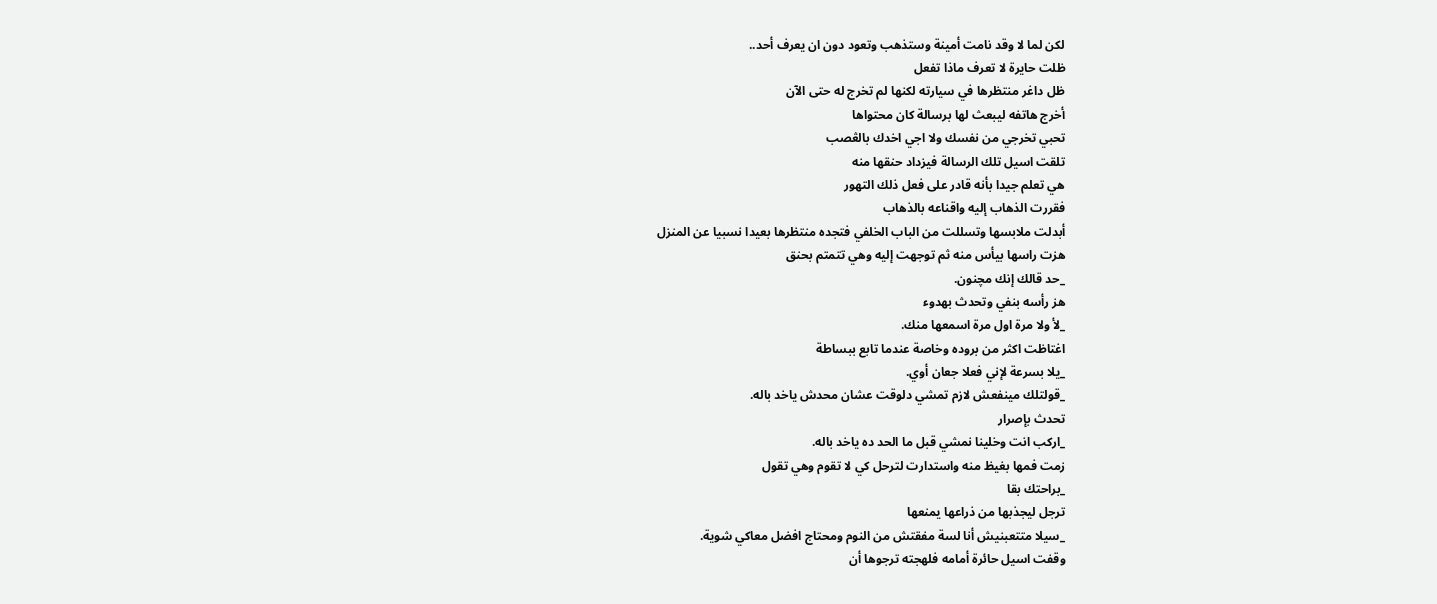لكن لما لا وقد نامت أمينة وستذهب وتعود دون ان يعرف أحد..
ظلت حايرة لا تعرف ماذا تفعل
ظل داغر منتظرها في سيارته لكنها لم تخرج له حتى الآن
أخرج هاتفه ليبعث لها برسالة كان محتواها
تحبي تخرجي من نفسك ولا اجي اخدك بالڠصب
تلقت اسيل تلك الرسالة فيزداد حنقها منه
هي تعلم جيدا بأنه قادر على فعل ذلك التهور
فقررت الذهاب إليه واقناعه بالذهاب
أبدلت ملابسها وتسللت من الباب الخلفي فتجده منتظرها بعيدا نسبيا عن المنزل
هزت راسها بيأس منه ثم توجهت إليه وهي تتمتم بحنق
_حد قالك إنك مچنون.
هز رأسه بنفي وتحدث بهدوء
_لأ ولا مرة اول مرة اسمعها منك.
اغتاظت اكثر من بروده وخاصة عندما تابع ببساطة
_يلا بسرعة لإني فعلا جعان أوي.
_قولتلك مينفعش لازم تمشي دلوقت عشان محدش ياخد باله.
تحدث بإصرار
_اركب انت وخلينا نمشي قبل ما الحد ده ياخد باله.
زمت فمها بغيظ منه واستدارت لترحل كي لا تقوم وهي تقول
_براحتك بقا
ترجل ليجذبها من ذراعها يمنعها
_سيلا متتعبنيش أنا لسة مفقتش من النوم ومحتاج افضل معاكي شوية.
وقفت اسيل حائرة أمامه فلهجته ترجوها أن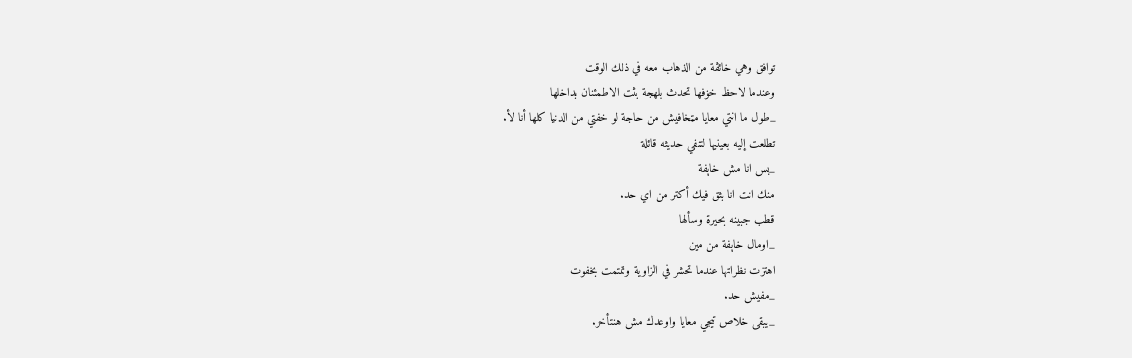توافق وهي خائڤة من الذهاب معه في ذلك الوقت
وعندما لاحظ خۏفها تحدث بلهجة بثت الاطمئنان بداخلها
_طول ما انتي معايا مټخافيش من حاجة لو خفتي من الدنيا كلها أنا لأ.
تطلعت إليه بعينيها لتنفي حديثه قائلة
_بس انا مش خاېفة
منك انت انا بثق فيك أكتر من اي حد.
قطب جبينه بحيرة وسألها
_اومال خاېفة من مين
اهتزت نظراتها عندما تحشر في الزاوية وتمتمت بخفوت
_مفيش حد.
_يبقى خلاص تيجي معايا واوعدك مش هنتأخر.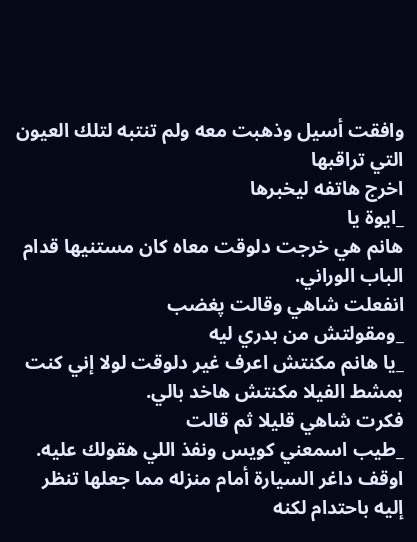وافقت أسيل وذهبت معه ولم تنتبه لتلك العيون التي تراقبها
اخرج هاتفه ليخبرها
_ايوة يا
هانم هي خرجت دلوقت معاه كان مستنيها قدام الباب الوراني.
انفعلت شاهي وقالت پغضب
_ومقولتش من بدري ليه
_يا هانم مكنتش اعرف غير دلوقت لولا إني كنت بمشط الفيلا مكنتش هاخد بالي.
فكرت شاهي قليلا ثم قالت
_طيب اسمعني كويس ونفذ اللي هقولك عليه.
اوقف داغر السيارة أمام منزله مما جعلها تنظر إليه باحتدام لكنه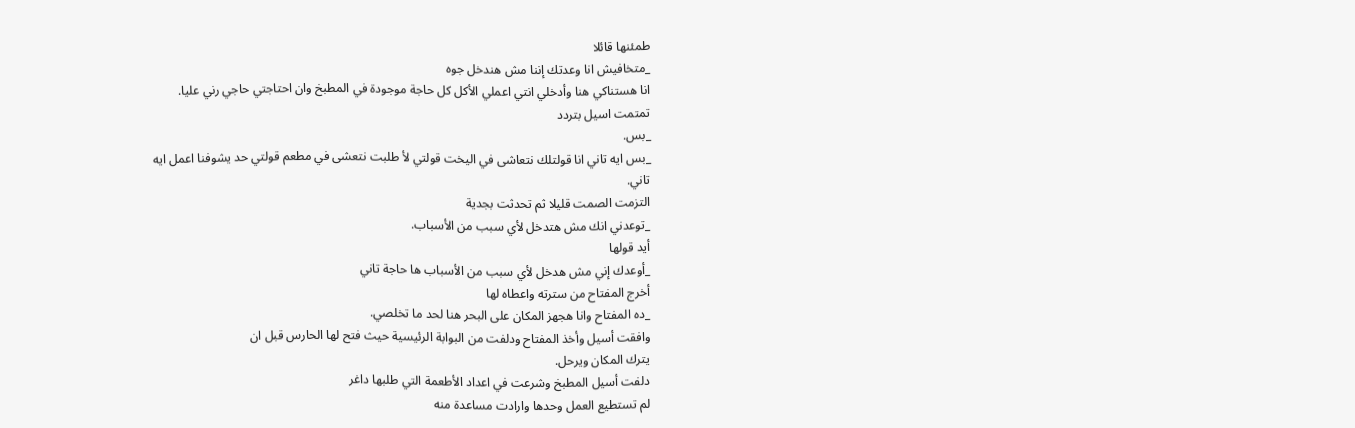طمئنها قائلا
_متخافيش انا وعدتك إننا مش هندخل جوه
انا هستناكي هنا وأدخلي انتي اعملي الأكل كل حاجة موجودة في المطبخ وان احتاجتي حاجي رني عليا.
تمتمت اسيل بتردد
_بس.
_بس ايه تاني انا قولتلك نتعاشى في اليخت قولتي لأ طلبت نتعشى في مطعم قولتي حد يشوفنا اعمل ايه
تاني.
التزمت الصمت قليلا ثم تحدثت بجدية
_توعدني انك مش هتدخل لأي سبب من الأسباب.
أيد قولها
_أوعدك إني مش هدخل لأي سبب من الأسباب ها حاجة تاني
أخرج المفتاح من سترته واعطاه لها
_ده المفتاح وانا هجهز المكان على البحر هنا لحد ما تخلصي.
وافقت أسيل وأخذ المفتاح ودلفت من البوابة الرئيسية حيث فتح لها الحارس قبل ان
يترك المكان ويرحل.
دلفت أسيل المطبخ وشرعت في اعداد الأطعمة التي طلبها داغر
لم تستطيع العمل وحدها وارادت مساعدة منه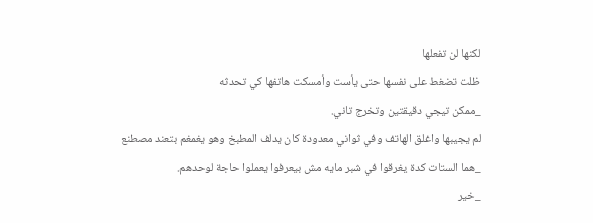لكنها لن تفعلها
ظلت تضغط على نفسها حتى يأست وأمسكت هاتفها كي تحدثه
_ممكن تيجي دقيقتين وتخرج تاني.
لم يجيبها واغلق الهاتف وفي ثواني معدودة كان يدلف المطبخ وهو يغمغم بتعند مصطنع
_هما الستات كدة يغرقوا في شبر مايه مش بيعرفوا يعملوا حاجة لوحدهم.
_خير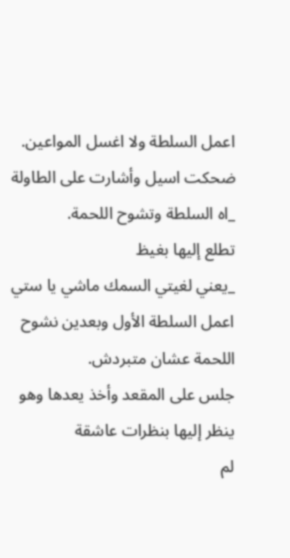اعمل السلطة ولا اغسل المواعين.
ضحكت اسيل وأشارت على الطاولة
_اه السلطة وتشوح اللحمة.
تطلع إليها بغيظ
_يعني لغيتي السمك ماشي يا ستي اعمل السلطة الأول وبعدين نشوح اللحمة عشان متبردش.
جلس على المقعد وأخذ يعدها وهو ينظر إليها بنظرات عاشقة
لم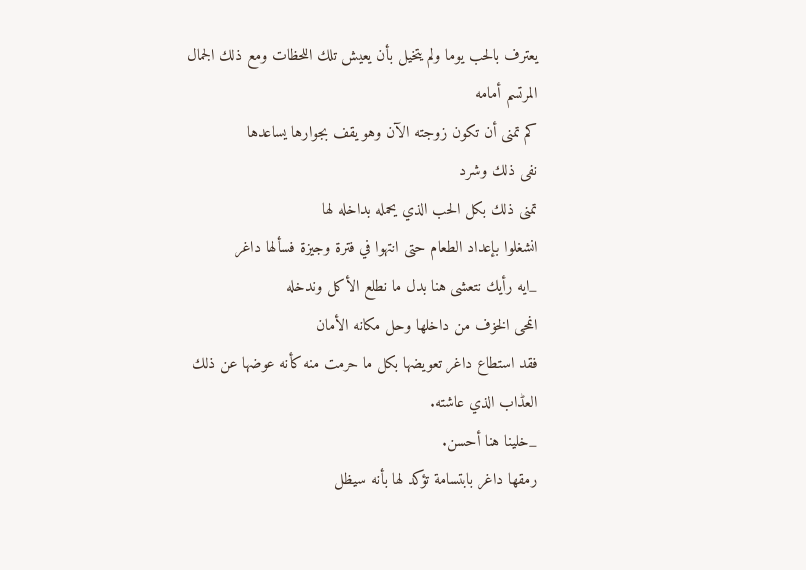يعترف بالحب يوما ولم يتخيل بأن يعيش تلك اللحظات ومع ذلك الجمال المرتسم أمامه
كم تمنى أن تكون زوجته الآن وهو يقف بجوارها يساعدها
نفى ذلك وشرد
تمنى ذلك بكل الحب الذي يحمله بداخله لها
انشغلوا بإعداد الطعام حتى انتهوا في فترة وجيزة فسألها داغر
_ايه رأيك نتعشى هنا بدل ما نطلع الأكل وندخله
انمحى الخۏف من داخلها وحل مكانه الأمان
فقد استطاع داغر تعويضها بكل ما حرمت منه كأنه عوضها عن ذلك العڈاب الذي عاشته.
_خلينا هنا أحسن.
رمقها داغر بابتسامة تؤكد لها بأنه سيظل